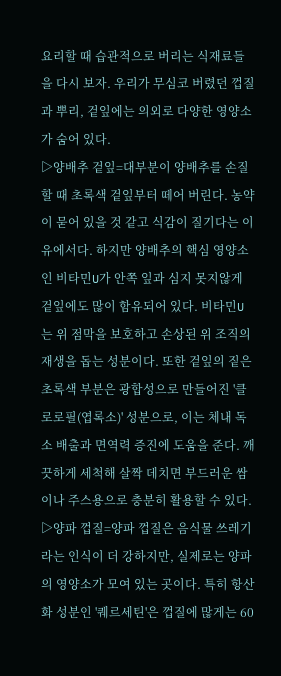요리할 때 습관적으로 버리는 식재료들을 다시 보자. 우리가 무심코 버렸던 껍질과 뿌리, 겉잎에는 의외로 다양한 영양소가 숨어 있다.
▷양배추 겉잎=대부분이 양배추를 손질할 때 초록색 겉잎부터 떼어 버린다. 농약이 묻어 있을 것 같고 식감이 질기다는 이유에서다. 하지만 양배추의 핵심 영양소인 비타민U가 안쪽 잎과 심지 못지않게 겉잎에도 많이 함유되어 있다. 비타민U는 위 점막을 보호하고 손상된 위 조직의 재생을 돕는 성분이다. 또한 겉잎의 짙은 초록색 부분은 광합성으로 만들어진 '클로로필(엽록소)' 성분으로, 이는 체내 독소 배출과 면역력 증진에 도움을 준다. 깨끗하게 세척해 살짝 데치면 부드러운 쌈이나 주스용으로 충분히 활용할 수 있다.
▷양파 껍질=양파 껍질은 음식물 쓰레기라는 인식이 더 강하지만, 실제로는 양파의 영양소가 모여 있는 곳이다. 특히 항산화 성분인 '퀘르세틴'은 껍질에 많게는 60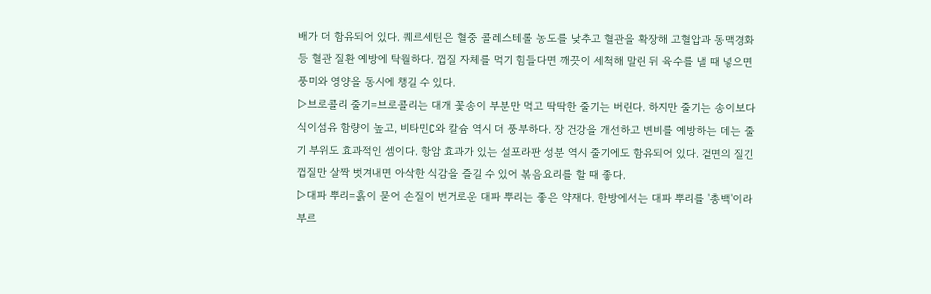배가 더 함유되어 있다. 퀘르세틴은 혈중 콜레스테롤 농도를 낮추고 혈관을 확장해 고혈압과 동맥경화 등 혈관 질환 예방에 탁월하다. 껍질 자체를 먹기 힘들다면 깨끗이 세척해 말린 뒤 육수를 낼 때 넣으면 풍미와 영양을 동시에 챙길 수 있다.
▷브로콜리 줄기=브로콜리는 대개 꽃송이 부분만 먹고 딱딱한 줄기는 버린다. 하지만 줄기는 송이보다 식이섬유 함량이 높고, 비타민C와 칼슘 역시 더 풍부하다. 장 건강을 개선하고 변비를 예방하는 데는 줄기 부위도 효과적인 셈이다. 항암 효과가 있는 설포라판 성분 역시 줄기에도 함유되어 있다. 겉면의 질긴 껍질만 살짝 벗겨내면 아삭한 식감을 즐길 수 있어 볶음요리를 할 때 좋다.
▷대파 뿌리=흙이 묻어 손질이 번거로운 대파 뿌리는 좋은 약재다. 한방에서는 대파 뿌리를 '총백'이라 부르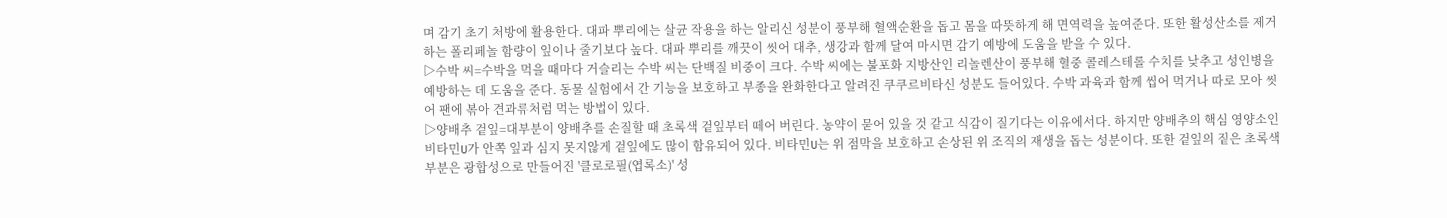며 감기 초기 처방에 활용한다. 대파 뿌리에는 살균 작용을 하는 알리신 성분이 풍부해 혈액순환을 돕고 몸을 따뜻하게 해 면역력을 높여준다. 또한 활성산소를 제거하는 폴리페놀 함량이 잎이나 줄기보다 높다. 대파 뿌리를 깨끗이 씻어 대추, 생강과 함께 달여 마시면 감기 예방에 도움을 받을 수 있다.
▷수박 씨=수박을 먹을 때마다 거슬리는 수박 씨는 단백질 비중이 크다. 수박 씨에는 불포화 지방산인 리놀렌산이 풍부해 혈중 콜레스테롤 수치를 낮추고 성인병을 예방하는 데 도움을 준다. 동물 실험에서 간 기능을 보호하고 부종을 완화한다고 알려진 쿠쿠르비타신 성분도 들어있다. 수박 과육과 함께 씹어 먹거나 따로 모아 씻어 팬에 볶아 견과류처럼 먹는 방법이 있다.
▷양배추 겉잎=대부분이 양배추를 손질할 때 초록색 겉잎부터 떼어 버린다. 농약이 묻어 있을 것 같고 식감이 질기다는 이유에서다. 하지만 양배추의 핵심 영양소인 비타민U가 안쪽 잎과 심지 못지않게 겉잎에도 많이 함유되어 있다. 비타민U는 위 점막을 보호하고 손상된 위 조직의 재생을 돕는 성분이다. 또한 겉잎의 짙은 초록색 부분은 광합성으로 만들어진 '클로로필(엽록소)' 성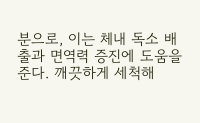분으로, 이는 체내 독소 배출과 면역력 증진에 도움을 준다. 깨끗하게 세척해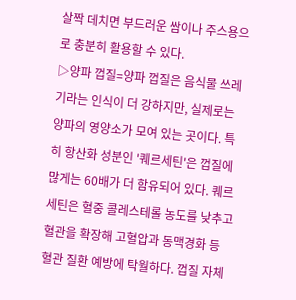살짝 데치면 부드러운 쌈이나 주스용으로 충분히 활용할 수 있다.
▷양파 껍질=양파 껍질은 음식물 쓰레기라는 인식이 더 강하지만, 실제로는 양파의 영양소가 모여 있는 곳이다. 특히 항산화 성분인 '퀘르세틴'은 껍질에 많게는 60배가 더 함유되어 있다. 퀘르세틴은 혈중 콜레스테롤 농도를 낮추고 혈관을 확장해 고혈압과 동맥경화 등 혈관 질환 예방에 탁월하다. 껍질 자체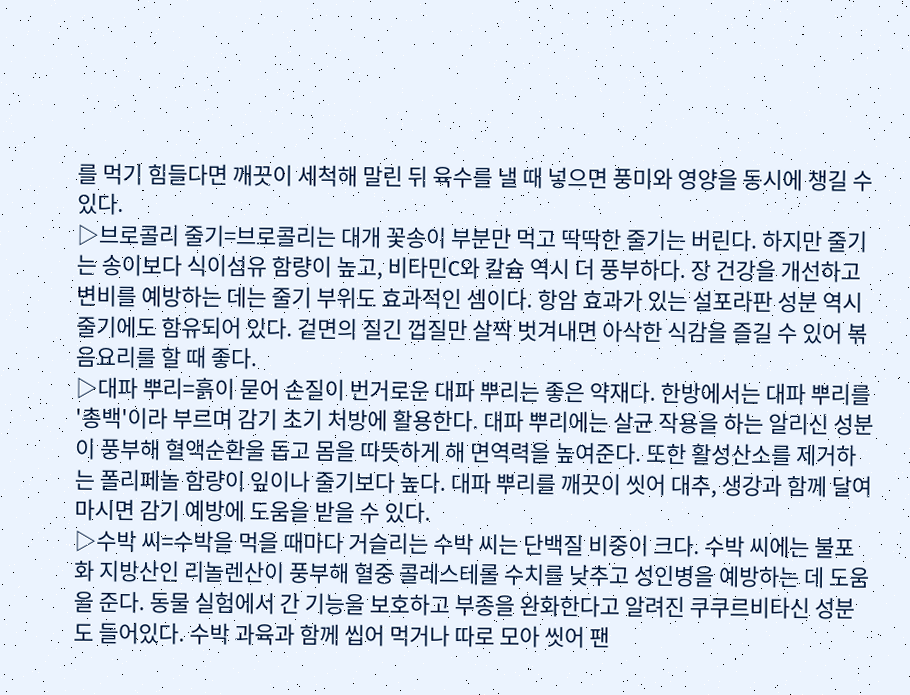를 먹기 힘들다면 깨끗이 세척해 말린 뒤 육수를 낼 때 넣으면 풍미와 영양을 동시에 챙길 수 있다.
▷브로콜리 줄기=브로콜리는 대개 꽃송이 부분만 먹고 딱딱한 줄기는 버린다. 하지만 줄기는 송이보다 식이섬유 함량이 높고, 비타민C와 칼슘 역시 더 풍부하다. 장 건강을 개선하고 변비를 예방하는 데는 줄기 부위도 효과적인 셈이다. 항암 효과가 있는 설포라판 성분 역시 줄기에도 함유되어 있다. 겉면의 질긴 껍질만 살짝 벗겨내면 아삭한 식감을 즐길 수 있어 볶음요리를 할 때 좋다.
▷대파 뿌리=흙이 묻어 손질이 번거로운 대파 뿌리는 좋은 약재다. 한방에서는 대파 뿌리를 '총백'이라 부르며 감기 초기 처방에 활용한다. 대파 뿌리에는 살균 작용을 하는 알리신 성분이 풍부해 혈액순환을 돕고 몸을 따뜻하게 해 면역력을 높여준다. 또한 활성산소를 제거하는 폴리페놀 함량이 잎이나 줄기보다 높다. 대파 뿌리를 깨끗이 씻어 대추, 생강과 함께 달여 마시면 감기 예방에 도움을 받을 수 있다.
▷수박 씨=수박을 먹을 때마다 거슬리는 수박 씨는 단백질 비중이 크다. 수박 씨에는 불포화 지방산인 리놀렌산이 풍부해 혈중 콜레스테롤 수치를 낮추고 성인병을 예방하는 데 도움을 준다. 동물 실험에서 간 기능을 보호하고 부종을 완화한다고 알려진 쿠쿠르비타신 성분도 들어있다. 수박 과육과 함께 씹어 먹거나 따로 모아 씻어 팬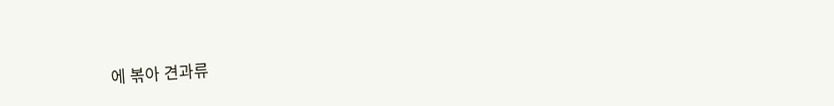에 볶아 견과류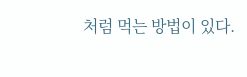처럼 먹는 방법이 있다.